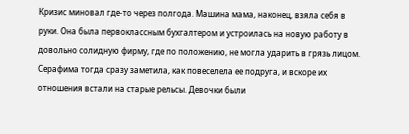Кризис миновал где-то через полгода. Машина мама, наконец, взяла себя в руки. Она была первоклассным бухгалтером и устроилась на новую работу в довольно солидную фирму, где по положению, не могла ударить в грязь лицом.
Серафима тогда сразу заметила, как повеселела ее подруга, и вскоре их отношения встали на старые рельсы. Девочки были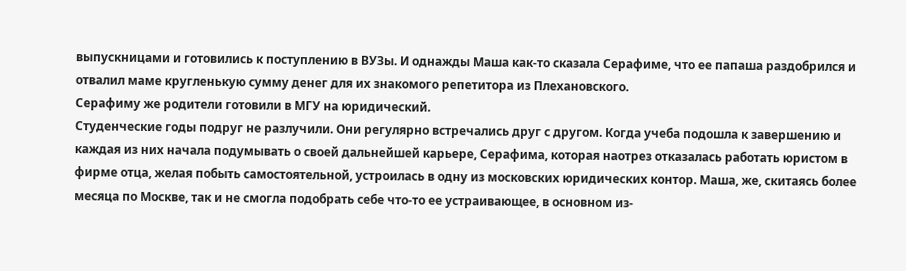выпускницами и готовились к поступлению в ВУЗы. И однажды Маша как-то сказала Серафиме, что ее папаша раздобрился и отвалил маме кругленькую сумму денег для их знакомого репетитора из Плехановского.
Серафиму же родители готовили в МГУ на юридический.
Студенческие годы подруг не разлучили. Они регулярно встречались друг с другом. Когда учеба подошла к завершению и каждая из них начала подумывать о своей дальнейшей карьере, Серафима, которая наотрез отказалась работать юристом в фирме отца, желая побыть самостоятельной, устроилась в одну из московских юридических контор. Маша, же, скитаясь более месяца по Москве, так и не смогла подобрать себе что-то ее устраивающее, в основном из-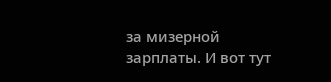за мизерной зарплаты. И вот тут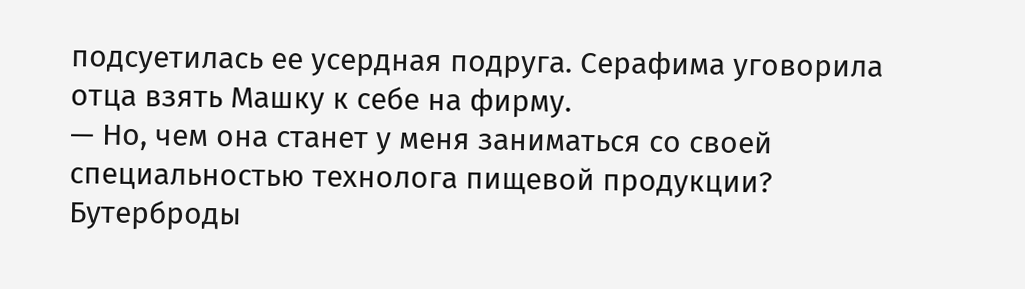подсуетилась ее усердная подруга. Серафима уговорила отца взять Машку к себе на фирму.
— Но, чем она станет у меня заниматься со своей специальностью технолога пищевой продукции? Бутерброды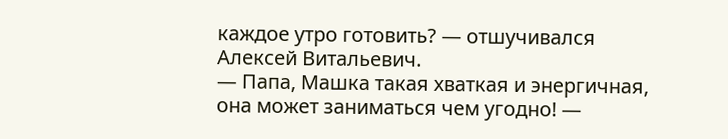каждое утро готовить? — отшучивался Алексей Витальевич.
— Папа, Машка такая хваткая и энергичная, она может заниматься чем угодно! —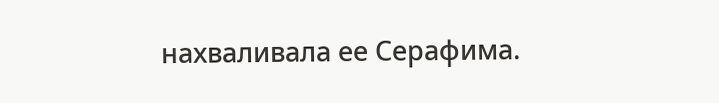нахваливала ее Серафима.